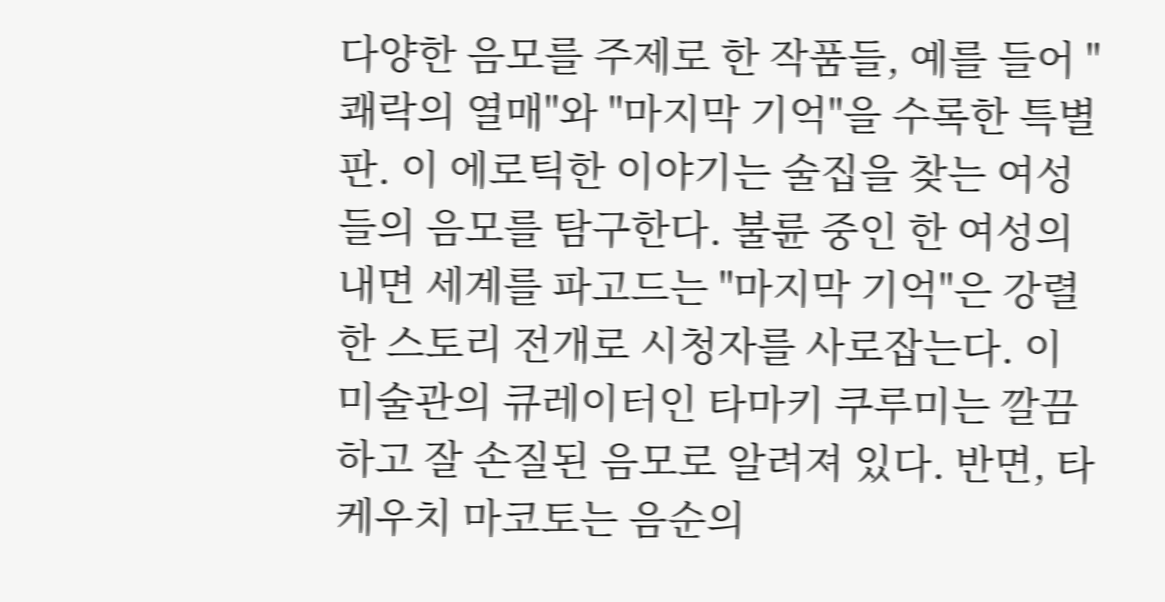다양한 음모를 주제로 한 작품들, 예를 들어 "쾌락의 열매"와 "마지막 기억"을 수록한 특별판. 이 에로틱한 이야기는 술집을 찾는 여성들의 음모를 탐구한다. 불륜 중인 한 여성의 내면 세계를 파고드는 "마지막 기억"은 강렬한 스토리 전개로 시청자를 사로잡는다. 이 미술관의 큐레이터인 타마키 쿠루미는 깔끔하고 잘 손질된 음모로 알려져 있다. 반면, 타케우치 마코토는 음순의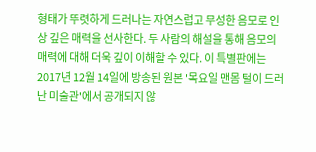형태가 뚜렷하게 드러나는 자연스럽고 무성한 음모로 인상 깊은 매력을 선사한다. 두 사람의 해설을 통해 음모의 매력에 대해 더욱 깊이 이해할 수 있다. 이 특별판에는 2017년 12월 14일에 방송된 원본 '목요일 맨몸 털이 드러난 미술관'에서 공개되지 않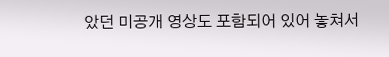았던 미공개 영상도 포함되어 있어 놓쳐서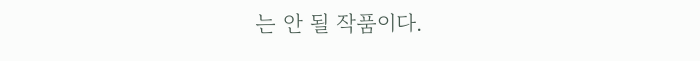는 안 될 작품이다.